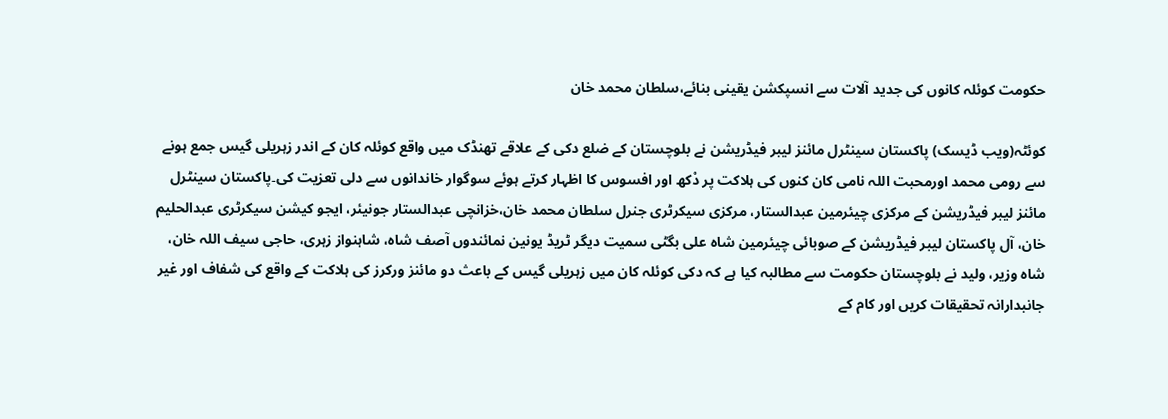حکومت کوئلہ کانوں کی جدید آلات سے انسپکشن یقینی بنائے،سلطان محمد خان

کوئٹہ(ویب ڈیسک) پاکستان سینٹرل مائنز لیبر فیڈریشن نے بلوچستان کے ضلع دکی کے علاقے تھنڈک میں واقع کوئلہ کان کے اندر زہریلی گیس جمع ہونے سے رومی محمد اورمحبت اللہ نامی کان کنوں کی ہلاکت پر دْکھ اور افسوس کا اظہار کرتے ہوئے سوگوار خاندانوں سے دلی تعزیت کی۔پاکستان سینٹرل مائنز لیبر فیڈریشن کے مرکزی چیئرمین عبدالستار، مرکزی سیکرٹری جنرل سلطان محمد خان،خزانچی عبدالستار جونیئر، ایجو کیشن سیکرٹری عبدالحلیم خان، آل پاکستان لیبر فیڈریشن کے صوبائی چیئرمین شاہ علی بگٹی سمیت دیگر ٹریڈ یونین نمائندوں آصف شاہ، شاہنواز زہری، حاجی سیف اللہ خان، شاہ وزیر، ولید نے بلوچستان حکومت سے مطالبہ کیا ہے کہ دکی کوئلہ کان میں زہریلی گیس کے باعث دو مائنز ورکرز کی ہلاکت کے واقع کی شفاف اور غیر جانبدارانہ تحقیقات کریں اور کام کے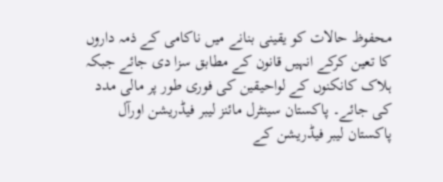محفوظ حالات کو یقینی بنانے میں ناکامی کے ذمہ داروں کا تعین کرکے انہیں قانون کے مطابق سزا دی جائے جبکہ ہلاک کانکنوں کے لواحیقین کی فوری طور پر مالی مدد کی جائے۔ پاکستان سینٹرل مائنز لیبر فیڈریشن اورآل پاکستان لیبر فیڈریشن کے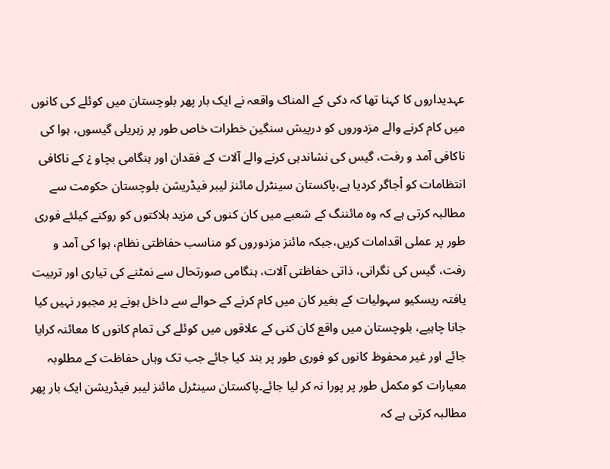عہدیداروں کا کہنا تھا کہ دکی کے المناک واقعہ نے ایک بار پھر بلوچستان میں کوئلے کی کانوں میں کام کرنے والے مزدوروں کو درپیش سنگین خطرات خاص طور پر زہریلی گیسوں، ہوا کی ناکافی آمد و رفت، گیس کی نشاندہی کرنے والے آلات کے فقدان اور ہنگامی بچاو ¿ کے ناکافی انتظامات کو اْجاگر کردیا ہے،پاکستان سینٹرل مائنز لیبر فیڈریشن بلوچستان حکومت سے مطالبہ کرتی ہے کہ وہ مائننگ کے شعبے میں کان کنوں کی مزید ہلاکتوں کو روکنے کیلئے فوری طور پر عملی اقدامات کریں،جبکہ مائنز مزدوروں کو مناسب حفاظتی نظام، ہوا کی آمد و رفت، گیس کی نگرانی، ذاتی حفاظتی آلات، ہنگامی صورتحال سے نمٹنے کی تیاری اور تربیت یافتہ ریسکیو سہولیات کے بغیر کان میں کام کرنے کے حوالے سے داخل ہونے پر مجبور نہیں کیا جانا چاہیے، بلوچستان میں واقع کان کنی کے علاقوں میں کوئلے کی تمام کانوں کا معائنہ کرایا جائے اور غیر محفوظ کانوں کو فوری طور پر بند کیا جائے جب تک وہاں حفاظت کے مطلوبہ معیارات کو مکمل طور پر پورا نہ کر لیا جائے۔پاکستان سینٹرل مائنز لیبر فیڈریشن ایک بار پھر مطالبہ کرتی ہے کہ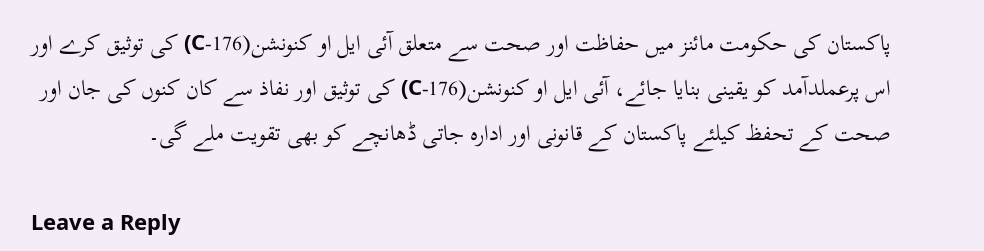پاکستان کی حکومت مائنز میں حفاظت اور صحت سے متعلق آئی ایل او کنونشن(176-C) کی توثیق کرے اور اس پرعملدآمد کو یقینی بنایا جائے، آئی ایل او کنونشن(176-C) کی توثیق اور نفاذ سے کان کنوں کی جان اور صحت کے تحفظ کیلئے پاکستان کے قانونی اور ادارہ جاتی ڈھانچے کو بھی تقویت ملے گی۔

Leave a Reply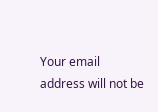Your email address will not be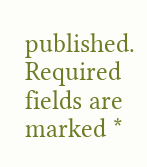published. Required fields are marked *